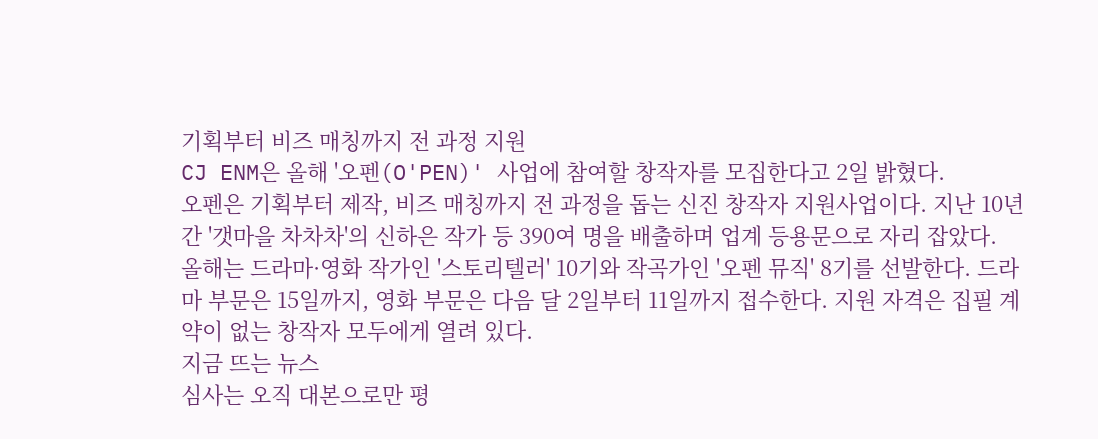기획부터 비즈 매칭까지 전 과정 지원
CJ ENM은 올해 '오펜(O'PEN)' 사업에 참여할 창작자를 모집한다고 2일 밝혔다.
오펜은 기획부터 제작, 비즈 매칭까지 전 과정을 돕는 신진 창작자 지원사업이다. 지난 10년간 '갯마을 차차차'의 신하은 작가 등 390여 명을 배출하며 업계 등용문으로 자리 잡았다.
올해는 드라마·영화 작가인 '스토리텔러' 10기와 작곡가인 '오펜 뮤직' 8기를 선발한다. 드라마 부문은 15일까지, 영화 부문은 다음 달 2일부터 11일까지 접수한다. 지원 자격은 집필 계약이 없는 창작자 모두에게 열려 있다.
지금 뜨는 뉴스
심사는 오직 대본으로만 평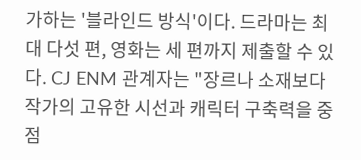가하는 '블라인드 방식'이다. 드라마는 최대 다섯 편, 영화는 세 편까지 제출할 수 있다. CJ ENM 관계자는 "장르나 소재보다 작가의 고유한 시선과 캐릭터 구축력을 중점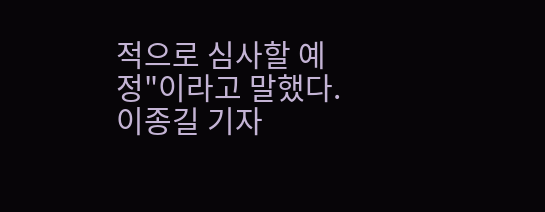적으로 심사할 예정"이라고 말했다.
이종길 기자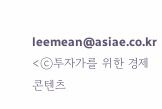leemean@asiae.co.kr
<ⓒ투자가를 위한 경제콘텐츠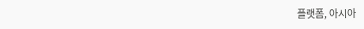플랫폼, 아시아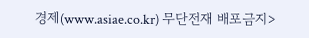경제(www.asiae.co.kr) 무단전재 배포금지>